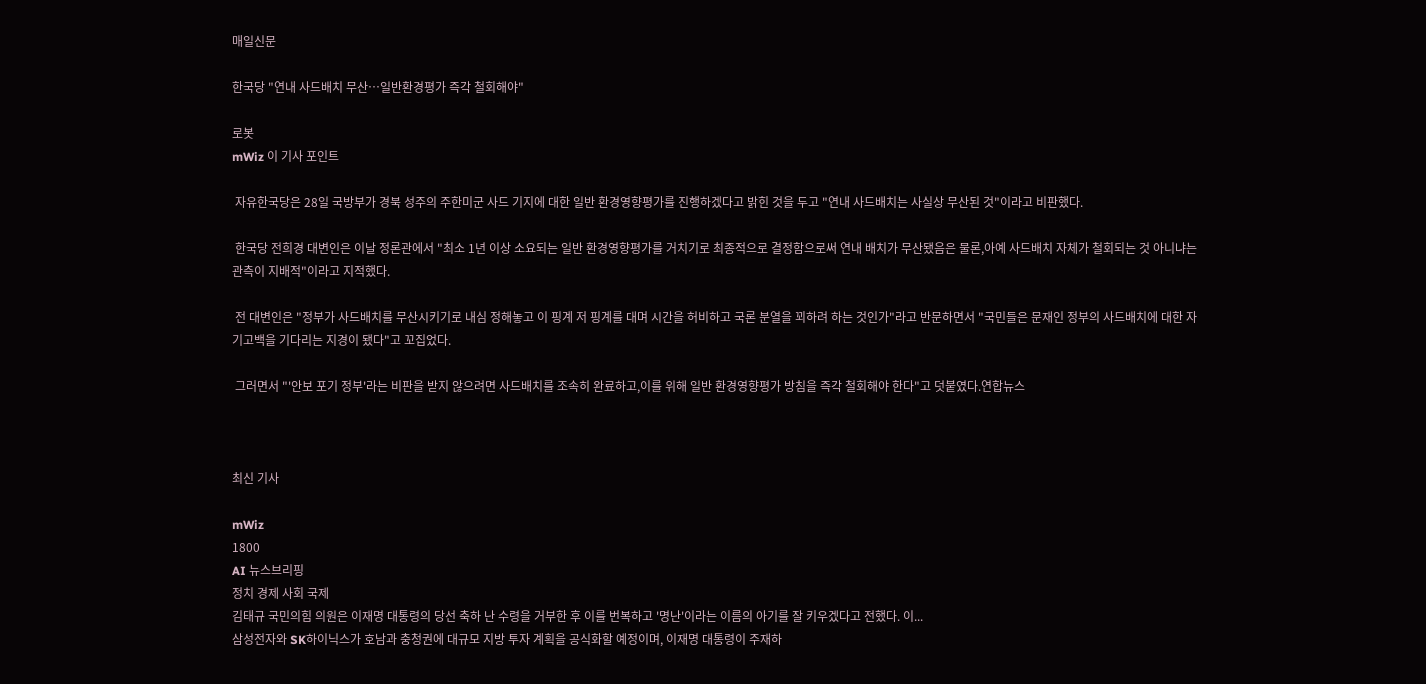매일신문

한국당 "연내 사드배치 무산…일반환경평가 즉각 철회해야"

로봇
mWiz 이 기사 포인트

 자유한국당은 28일 국방부가 경북 성주의 주한미군 사드 기지에 대한 일반 환경영향평가를 진행하겠다고 밝힌 것을 두고 "연내 사드배치는 사실상 무산된 것"이라고 비판했다.

 한국당 전희경 대변인은 이날 정론관에서 "최소 1년 이상 소요되는 일반 환경영향평가를 거치기로 최종적으로 결정함으로써 연내 배치가 무산됐음은 물론,아예 사드배치 자체가 철회되는 것 아니냐는 관측이 지배적"이라고 지적했다.

 전 대변인은 "정부가 사드배치를 무산시키기로 내심 정해놓고 이 핑계 저 핑계를 대며 시간을 허비하고 국론 분열을 꾀하려 하는 것인가"라고 반문하면서 "국민들은 문재인 정부의 사드배치에 대한 자기고백을 기다리는 지경이 됐다"고 꼬집었다.

 그러면서 "'안보 포기 정부'라는 비판을 받지 않으려면 사드배치를 조속히 완료하고,이를 위해 일반 환경영향평가 방침을 즉각 철회해야 한다"고 덧붙였다.연합뉴스



최신 기사

mWiz
1800
AI 뉴스브리핑
정치 경제 사회 국제
김태규 국민의힘 의원은 이재명 대통령의 당선 축하 난 수령을 거부한 후 이를 번복하고 '명난'이라는 이름의 아기를 잘 키우겠다고 전했다. 이...
삼성전자와 SK하이닉스가 호남과 충청권에 대규모 지방 투자 계획을 공식화할 예정이며, 이재명 대통령이 주재하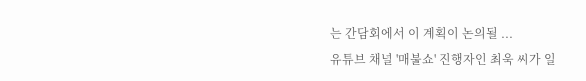는 간담회에서 이 계획이 논의될 ...
유튜브 채널 '매불쇼' 진행자인 최욱 씨가 일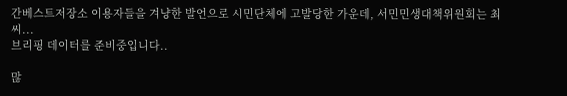간베스트저장소 이용자들을 겨냥한 발언으로 시민단체에 고발당한 가운데, 서민민생대책위원회는 최 씨...
브리핑 데이터를 준비중입니다..

많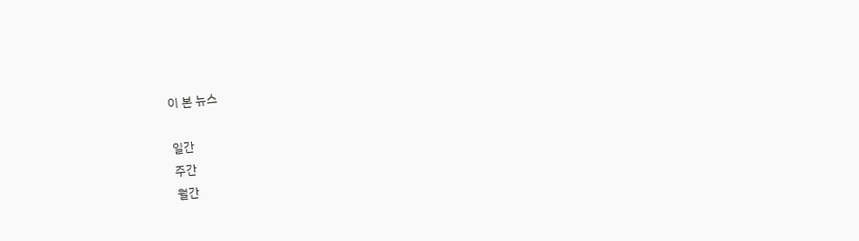이 본 뉴스

일간
주간
월간